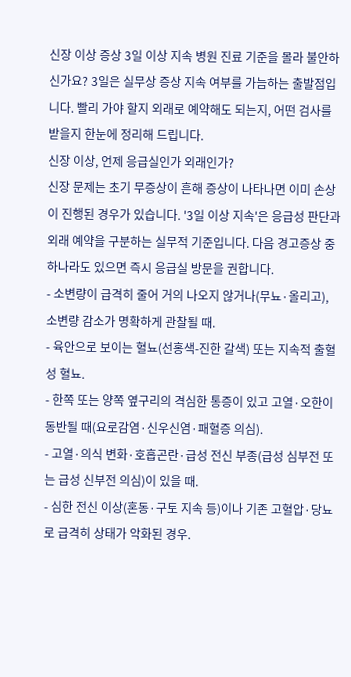신장 이상 증상 3일 이상 지속 병원 진료 기준을 몰라 불안하신가요? 3일은 실무상 증상 지속 여부를 가늠하는 출발점입니다. 빨리 가야 할지 외래로 예약해도 되는지, 어떤 검사를 받을지 한눈에 정리해 드립니다.
신장 이상, 언제 응급실인가 외래인가?
신장 문제는 초기 무증상이 흔해 증상이 나타나면 이미 손상이 진행된 경우가 있습니다. '3일 이상 지속'은 응급성 판단과 외래 예약을 구분하는 실무적 기준입니다. 다음 경고증상 중 하나라도 있으면 즉시 응급실 방문을 권합니다.
- 소변량이 급격히 줄어 거의 나오지 않거나(무뇨·올리고), 소변량 감소가 명확하게 관찰될 때.
- 육안으로 보이는 혈뇨(선홍색-진한 갈색) 또는 지속적 출혈성 혈뇨.
- 한쪽 또는 양쪽 옆구리의 격심한 통증이 있고 고열·오한이 동반될 때(요로감염·신우신염·패혈증 의심).
- 고열·의식 변화·호흡곤란·급성 전신 부종(급성 심부전 또는 급성 신부전 의심)이 있을 때.
- 심한 전신 이상(혼동·구토 지속 등)이나 기존 고혈압·당뇨로 급격히 상태가 악화된 경우.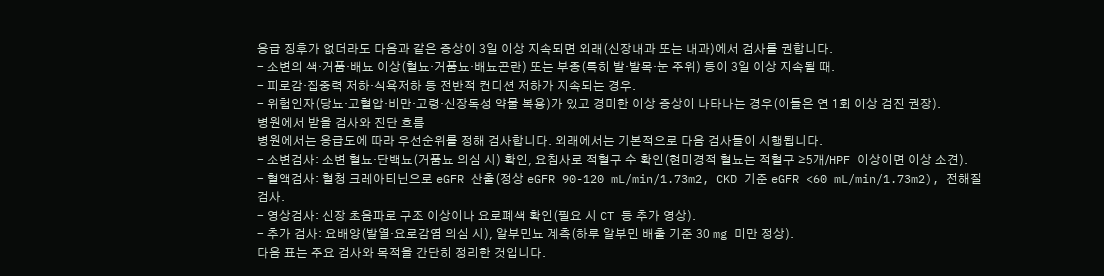응급 징후가 없더라도 다음과 같은 증상이 3일 이상 지속되면 외래(신장내과 또는 내과)에서 검사를 권합니다.
- 소변의 색·거품·배뇨 이상(혈뇨·거품뇨·배뇨곤란) 또는 부종(특히 발·발목·눈 주위) 등이 3일 이상 지속될 때.
- 피로감·집중력 저하·식욕저하 등 전반적 컨디션 저하가 지속되는 경우.
- 위험인자(당뇨·고혈압·비만·고령·신장독성 약물 복용)가 있고 경미한 이상 증상이 나타나는 경우(이들은 연 1회 이상 검진 권장).
병원에서 받을 검사와 진단 흐름
병원에서는 응급도에 따라 우선순위를 정해 검사합니다. 외래에서는 기본적으로 다음 검사들이 시행됩니다.
- 소변검사: 소변 혈뇨·단백뇨(거품뇨 의심 시) 확인, 요침사로 적혈구 수 확인(현미경적 혈뇨는 적혈구 ≥5개/HPF 이상이면 이상 소견).
- 혈액검사: 혈청 크레아티닌으로 eGFR 산출(정상 eGFR 90-120 mL/min/1.73m2, CKD 기준 eGFR <60 mL/min/1.73m2), 전해질 검사.
- 영상검사: 신장 초음파로 구조 이상이나 요로폐색 확인(필요 시 CT 등 추가 영상).
- 추가 검사: 요배양(발열·요로감염 의심 시), 알부민뇨 계측(하루 알부민 배출 기준 30 mg 미만 정상).
다음 표는 주요 검사와 목적을 간단히 정리한 것입니다.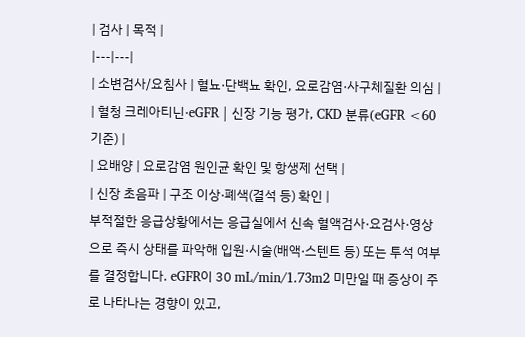| 검사 | 목적 |
|---|---|
| 소변검사/요침사 | 혈뇨·단백뇨 확인, 요로감염·사구체질환 의심 |
| 혈청 크레아티닌·eGFR | 신장 기능 평가, CKD 분류(eGFR <60 기준) |
| 요배양 | 요로감염 원인균 확인 및 항생제 선택 |
| 신장 초음파 | 구조 이상·폐색(결석 등) 확인 |
부적절한 응급상황에서는 응급실에서 신속 혈액검사·요검사·영상으로 즉시 상태를 파악해 입원·시술(배액·스텐트 등) 또는 투석 여부를 결정합니다. eGFR이 30 mL/min/1.73m2 미만일 때 증상이 주로 나타나는 경향이 있고,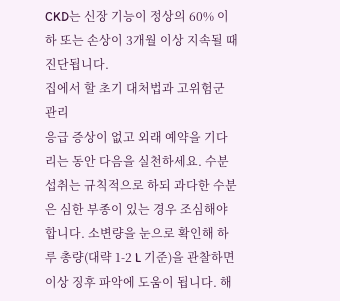CKD는 신장 기능이 정상의 60% 이하 또는 손상이 3개월 이상 지속될 때 진단됩니다.
집에서 할 초기 대처법과 고위험군 관리
응급 증상이 없고 외래 예약을 기다리는 동안 다음을 실천하세요. 수분 섭취는 규칙적으로 하되 과다한 수분은 심한 부종이 있는 경우 조심해야 합니다. 소변량을 눈으로 확인해 하루 총량(대략 1-2 L 기준)을 관찰하면 이상 징후 파악에 도움이 됩니다. 해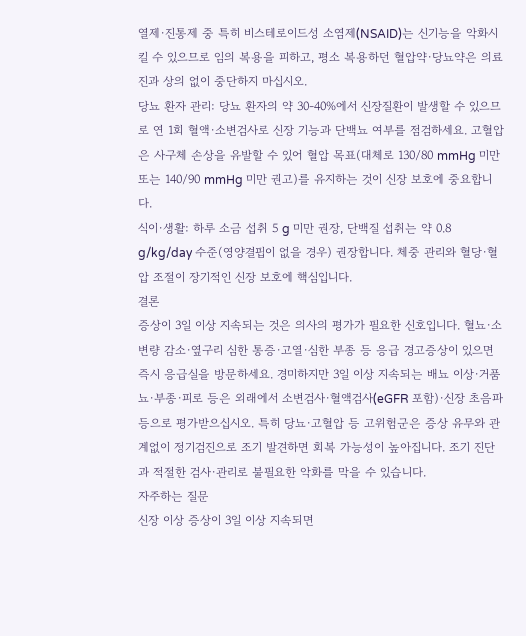열제·진통제 중 특히 비스테로이드성 소염제(NSAID)는 신기능을 악화시킬 수 있으므로 임의 복용을 피하고, 평소 복용하던 혈압약·당뇨약은 의료진과 상의 없이 중단하지 마십시오.
당뇨 환자 관리: 당뇨 환자의 약 30-40%에서 신장질환이 발생할 수 있으므로 연 1회 혈액·소변검사로 신장 기능과 단백뇨 여부를 점검하세요. 고혈압은 사구체 손상을 유발할 수 있어 혈압 목표(대체로 130/80 mmHg 미만 또는 140/90 mmHg 미만 권고)를 유지하는 것이 신장 보호에 중요합니다.
식이·생활: 하루 소금 섭취 5 g 미만 권장, 단백질 섭취는 약 0.8 g/kg/day 수준(영양결핍이 없을 경우) 권장합니다. 체중 관리와 혈당·혈압 조절이 장기적인 신장 보호에 핵심입니다.
결론
증상이 3일 이상 지속되는 것은 의사의 평가가 필요한 신호입니다. 혈뇨·소변량 감소·옆구리 심한 통증·고열·심한 부종 등 응급 경고증상이 있으면 즉시 응급실을 방문하세요. 경미하지만 3일 이상 지속되는 배뇨 이상·거품뇨·부종·피로 등은 외래에서 소변검사·혈액검사(eGFR 포함)·신장 초음파 등으로 평가받으십시오. 특히 당뇨·고혈압 등 고위험군은 증상 유무와 관계없이 정기검진으로 조기 발견하면 회복 가능성이 높아집니다. 조기 진단과 적절한 검사·관리로 불필요한 악화를 막을 수 있습니다.
자주하는 질문
신장 이상 증상이 3일 이상 지속되면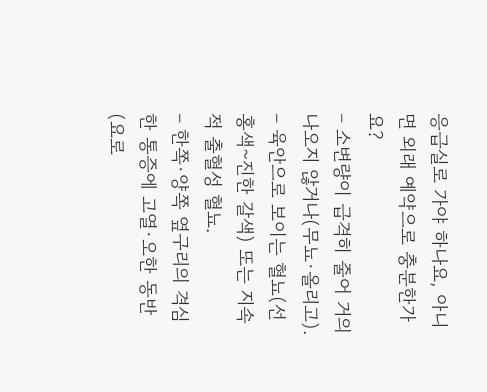응급실로 가야 하나요, 아니면 외래 예약으로 충분한가요?
– 소변량이 급격히 줄어 거의 나오지 않거나(무뇨·올리고).
– 육안으로 보이는 혈뇨(선홍색~진한 갈색) 또는 지속적 출혈성 혈뇨.
– 한쪽·양쪽 옆구리의 격심한 통증에 고열·오한 동반(요로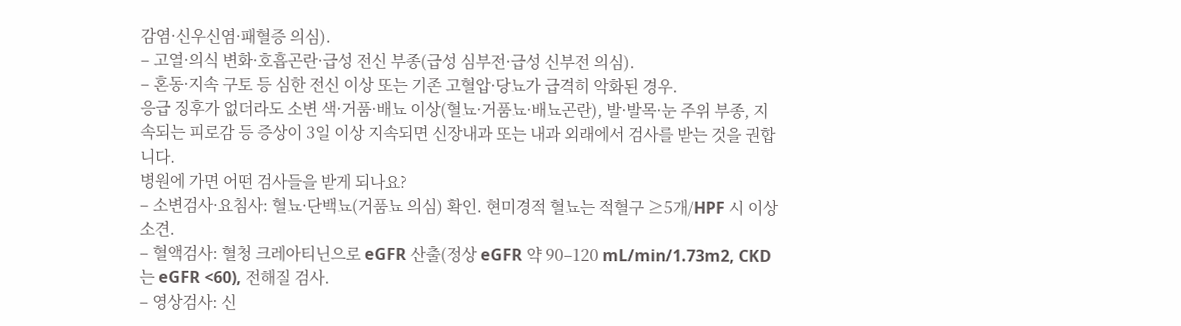감염·신우신염·패혈증 의심).
– 고열·의식 변화·호흡곤란·급성 전신 부종(급성 심부전·급성 신부전 의심).
– 혼동·지속 구토 등 심한 전신 이상 또는 기존 고혈압·당뇨가 급격히 악화된 경우.
응급 징후가 없더라도 소변 색·거품·배뇨 이상(혈뇨·거품뇨·배뇨곤란), 발·발목·눈 주위 부종, 지속되는 피로감 등 증상이 3일 이상 지속되면 신장내과 또는 내과 외래에서 검사를 받는 것을 권합니다.
병원에 가면 어떤 검사들을 받게 되나요?
– 소변검사·요침사: 혈뇨·단백뇨(거품뇨 의심) 확인. 현미경적 혈뇨는 적혈구 ≥5개/HPF 시 이상 소견.
– 혈액검사: 혈청 크레아티닌으로 eGFR 산출(정상 eGFR 약 90–120 mL/min/1.73m2, CKD는 eGFR <60), 전해질 검사.
– 영상검사: 신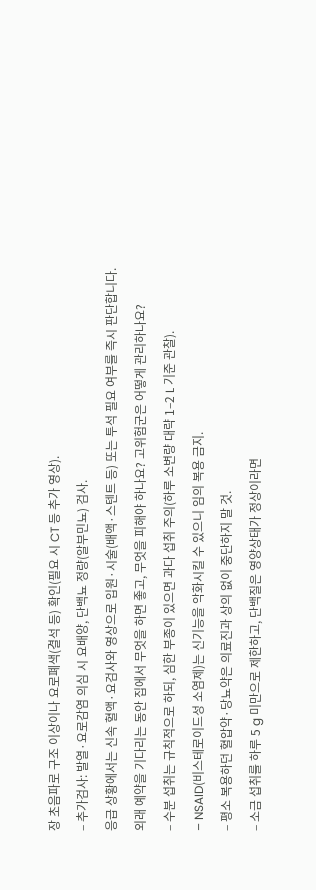장 초음파로 구조 이상이나 요로폐색(결석 등) 확인(필요 시 CT 등 추가 영상).
– 추가검사: 발열·요로감염 의심 시 요배양, 단백뇨 정량(알부민뇨) 검사.
응급 상황에서는 신속 혈액·요검사와 영상으로 입원·시술(배액·스텐트 등) 또는 투석 필요 여부를 즉시 판단합니다.
외래 예약을 기다리는 동안 집에서 무엇을 하면 좋고, 무엇을 피해야 하나요? 고위험군은 어떻게 관리하나요?
– 수분 섭취는 규칙적으로 하되, 심한 부종이 있으면 과다 섭취 주의(하루 소변량 대략 1–2 L 기준 관찰).
– NSAID(비스테로이드성 소염제)는 신기능을 악화시킬 수 있으니 임의 복용 금지.
– 평소 복용하던 혈압약·당뇨약은 의료진과 상의 없이 중단하지 말 것.
– 소금 섭취를 하루 5 g 미만으로 제한하고, 단백질은 영양상태가 정상이라면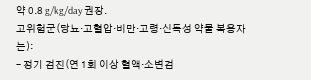약 0.8 g/kg/day 권장.
고위험군(당뇨·고혈압·비만·고령·신독성 약물 복용자는):
– 정기 검진(연 1회 이상 혈액·소변검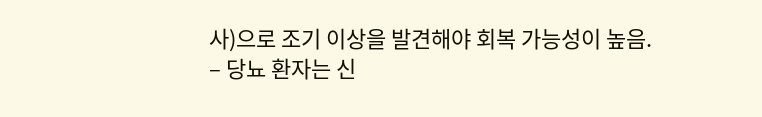사)으로 조기 이상을 발견해야 회복 가능성이 높음.
– 당뇨 환자는 신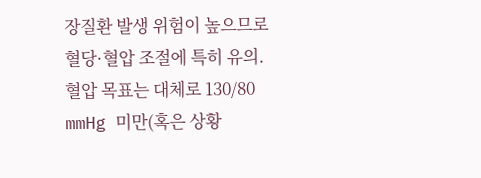장질환 발생 위험이 높으므로 혈당·혈압 조절에 특히 유의. 혈압 목표는 대체로 130/80 mmHg 미만(혹은 상황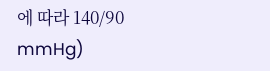에 따라 140/90 mmHg)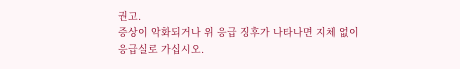권고.
증상이 악화되거나 위 응급 징후가 나타나면 지체 없이 응급실로 가십시오.